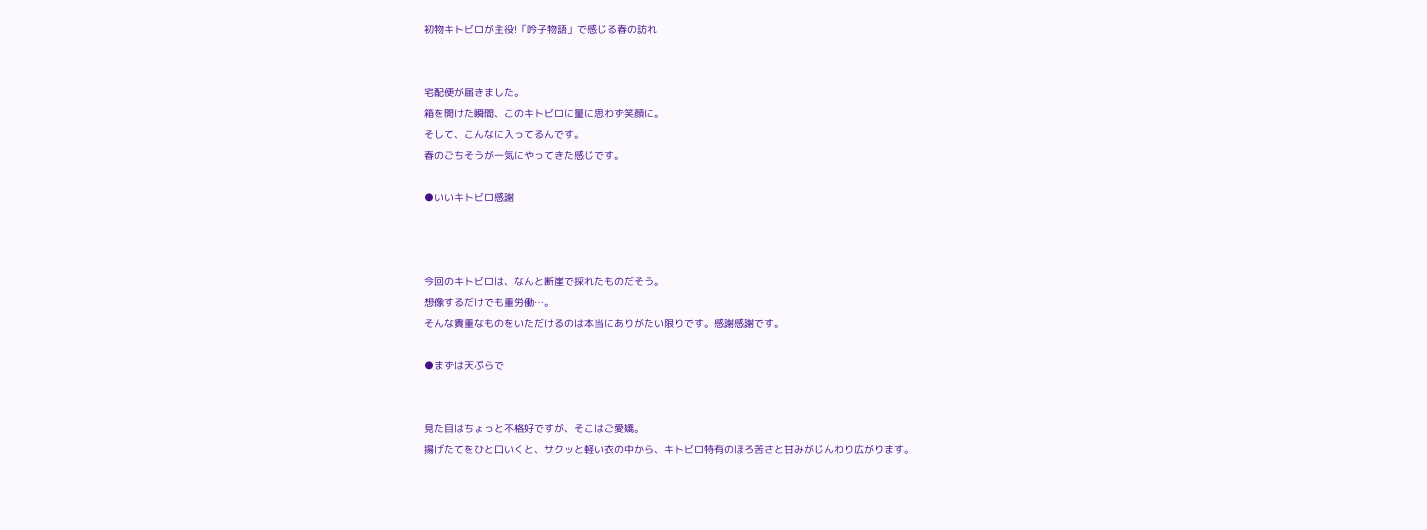初物キトビロが主役!「吟子物語」で感じる春の訪れ


宅配便が届きました。
箱を開けた瞬間、このキトビロに量に思わず笑顔に。
そして、こんなに入ってるんです。
春のごちそうが一気にやってきた感じです。

●いいキトビロ感謝



今回のキトビロは、なんと断崖で採れたものだそう。
想像するだけでも重労働…。
そんな貴重なものをいただけるのは本当にありがたい限りです。感謝感謝です。

●まずは天ぷらで


見た目はちょっと不格好ですが、そこはご愛嬌。
揚げたてをひと口いくと、サクッと軽い衣の中から、キトビロ特有のほろ苦さと甘みがじんわり広がります。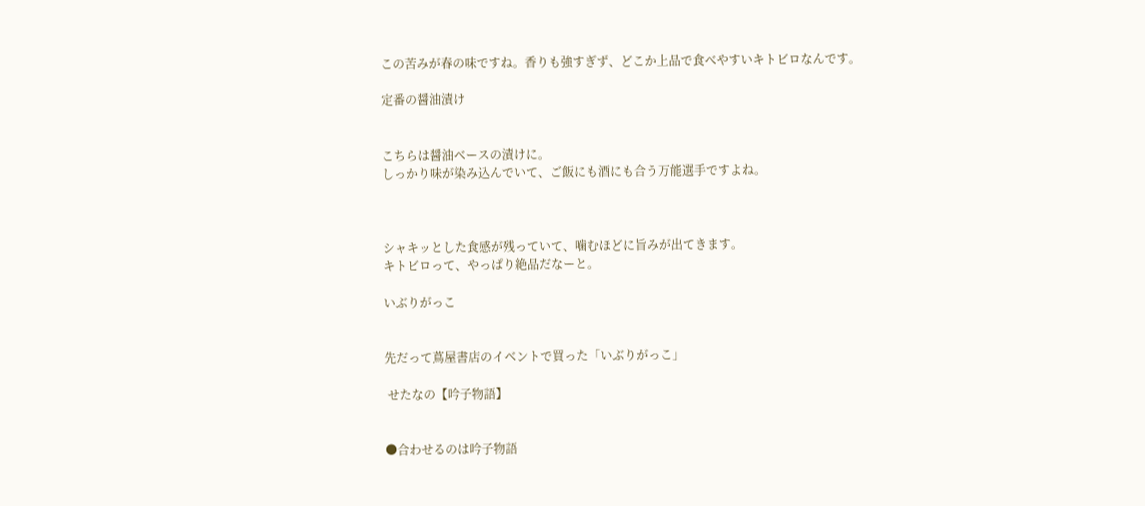この苦みが春の味ですね。香りも強すぎず、どこか上品で食べやすいキトビロなんです。

定番の醤油漬け


こちらは醤油ベースの漬けに。
しっかり味が染み込んでいて、ご飯にも酒にも合う万能選手ですよね。



シャキッとした食感が残っていて、噛むほどに旨みが出てきます。
キトビロって、やっぱり絶品だなーと。

いぶりがっこ


先だって蔦屋書店のイベントで買った「いぶりがっこ」

 せたなの【吟子物語】


●合わせるのは吟子物語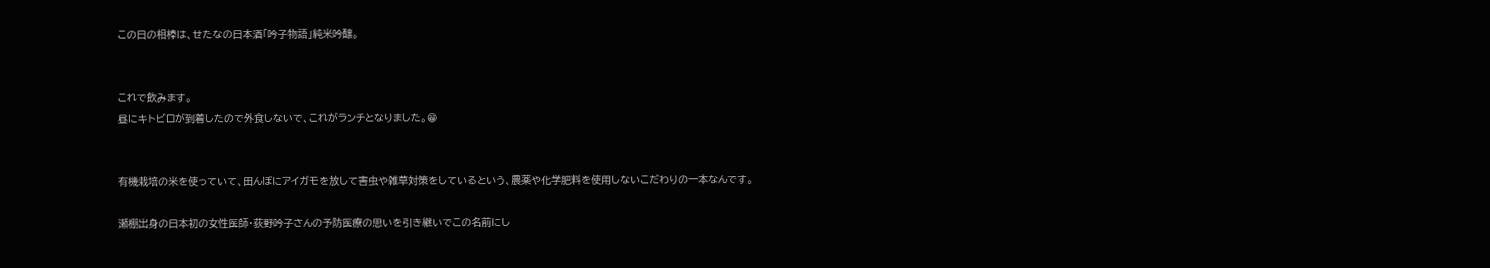この日の相棒は、せたなの日本酒「吟子物語」純米吟醸。


これで飲みます。
昼にキトビロが到着したので外食しないで、これがランチとなりました。😁


有機栽培の米を使っていて、田んぼにアイガモを放して害虫や雑草対策をしているという、農薬や化学肥料を使用しないこだわりの一本なんです。

瀬棚出身の日本初の女性医師・荻野吟子さんの予防医療の思いを引き継いでこの名前にし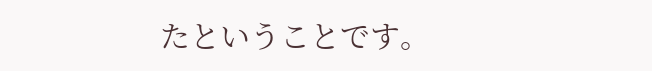たということです。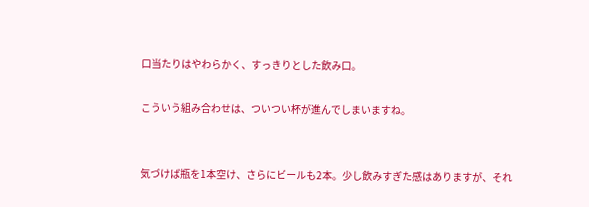口当たりはやわらかく、すっきりとした飲み口。

こういう組み合わせは、ついつい杯が進んでしまいますね。


気づけば瓶を1本空け、さらにビールも2本。少し飲みすぎた感はありますが、それ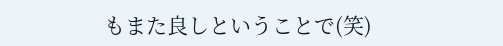もまた良しということで(笑)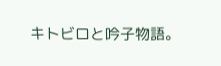キトビロと吟子物語。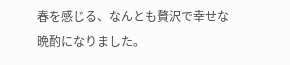春を感じる、なんとも贅沢で幸せな晩酌になりました。